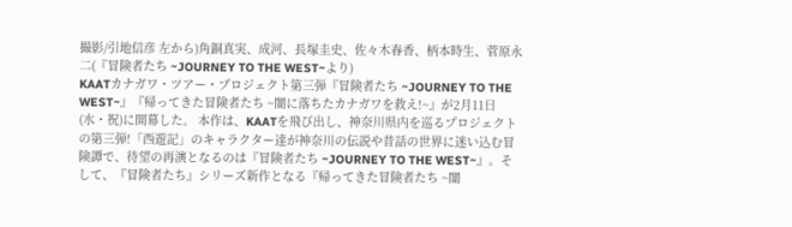撮影/引地信彦 左から)角銅真実、成河、長塚圭史、佐々木春香、柄本時生、菅原永二(『冒険者たち ~JOURNEY TO THE WEST~より)
KAATカナガワ・ツアー・プロジェクト第三弾『冒険者たち ~JOURNEY TO THE WEST~』『帰ってきた冒険者たち ~闇に落ちたカナガワを救え!~』が2月11日(水・祝)に開幕した。 本作は、KAATを飛び出し、神奈川県内を巡るプロジェクトの第三弾!「西遊記」のキャラクター達が神奈川の伝説や昔話の世界に迷い込む冒険譚で、待望の再演となるのは『冒険者たち ~JOURNEY TO THE WEST~』。そして、『冒険者たち』シリーズ新作となる『帰ってきた冒険者たち ~闇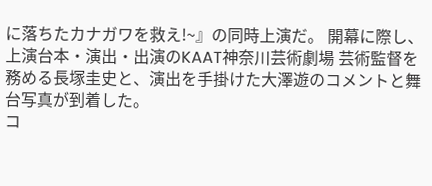に落ちたカナガワを救え!~』の同時上演だ。 開幕に際し、上演台本・演出・出演のKAAT神奈川芸術劇場 芸術監督を務める長塚圭史と、演出を手掛けた大澤遊のコメントと舞台写真が到着した。
コ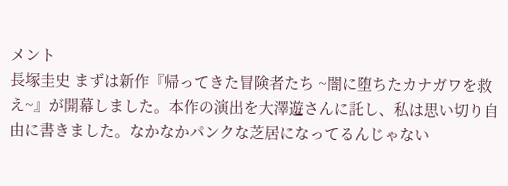メント
長塚圭史 まずは新作『帰ってきた冒険者たち ~闇に堕ちたカナガワを救え~』が開幕しました。本作の演出を大澤遊さんに託し、私は思い切り自由に書きました。なかなかパンクな芝居になってるんじゃない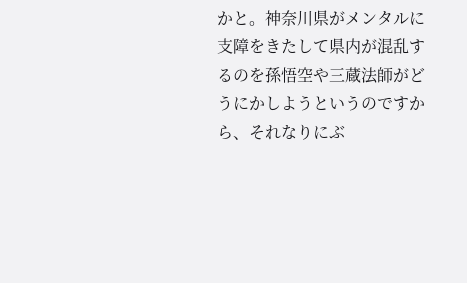かと。神奈川県がメンタルに支障をきたして県内が混乱するのを孫悟空や三蔵法師がどうにかしようというのですから、それなりにぶ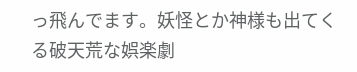っ飛んでます。妖怪とか神様も出てくる破天荒な娯楽劇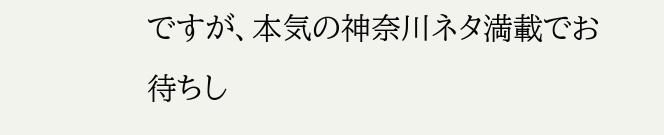ですが、本気の神奈川ネタ満載でお待ちし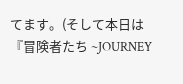てます。(そして本日は『冒険者たち ~JOURNEY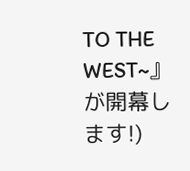TO THE WEST~』が開幕します!)